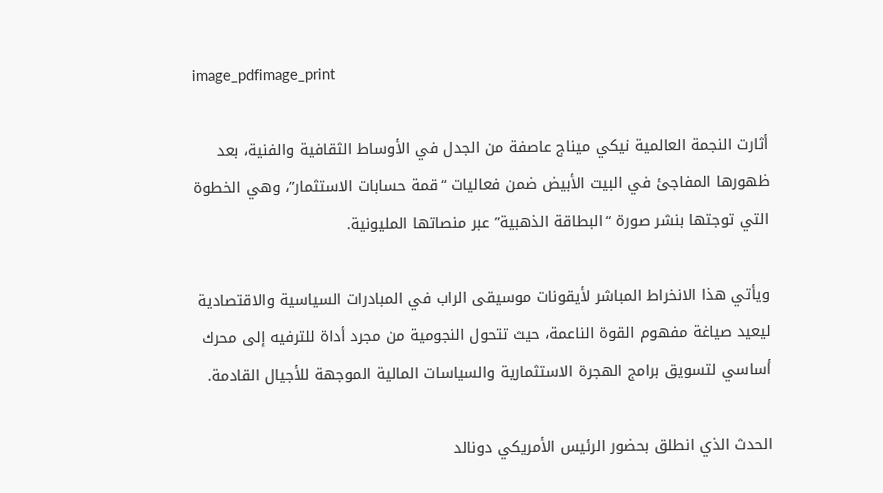image_pdfimage_print

أثارت النجمة العالمية نيكي ميناج عاصفة من الجدل في الأوساط الثقافية والفنية، بعد ظهورها المفاجئ في البيت الأبيض ضمن فعاليات “قمة حسابات الاستثمار”، وهي الخطوة التي توجتها بنشر صورة “البطاقة الذهبية” عبر منصاتها المليونية.

ويأتي هذا الانخراط المباشر لأيقونات موسيقى الراب في المبادرات السياسية والاقتصادية ليعيد صياغة مفهوم القوة الناعمة، حيث تتحول النجومية من مجرد أداة للترفيه إلى محرك أساسي لتسويق برامج الهجرة الاستثمارية والسياسات المالية الموجهة للأجيال القادمة.

الحدث الذي انطلق بحضور الرئيس الأمريكي دونالد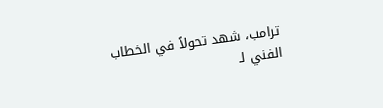ترامب، شهد تحولاً في الخطاب الفني لـ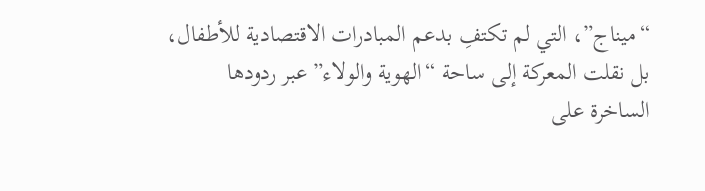“ميناج”، التي لم تكتفِ بدعم المبادرات الاقتصادية للأطفال، بل نقلت المعركة إلى ساحة “الهوية والولاء” عبر ردودها الساخرة على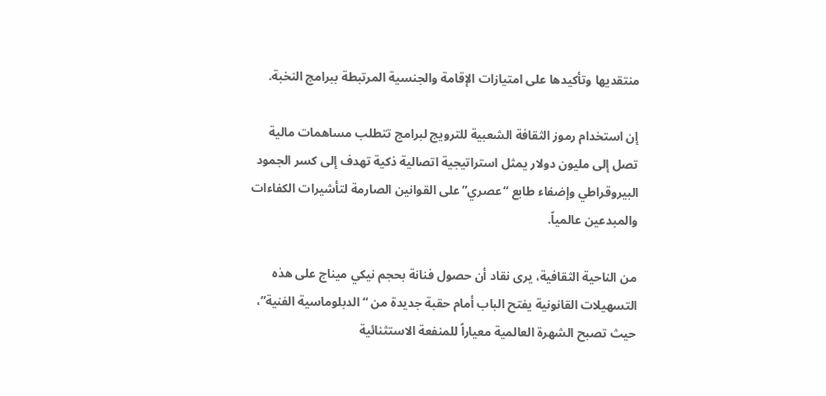منتقديها وتأكيدها على امتيازات الإقامة والجنسية المرتبطة ببرامج النخبة.

إن استخدام رموز الثقافة الشعبية للترويج لبرامج تتطلب مساهمات مالية تصل إلى مليون دولار يمثل استراتيجية اتصالية ذكية تهدف إلى كسر الجمود البيروقراطي وإضفاء طابع “عصري” على القوانين الصارمة لتأشيرات الكفاءات والمبدعين عالمياً.

من الناحية الثقافية، يرى نقاد أن حصول فنانة بحجم نيكي ميناج على هذه التسهيلات القانونية يفتح الباب أمام حقبة جديدة من “الدبلوماسية الفنية”، حيث تصبح الشهرة العالمية معياراً للمنفعة الاستثنائية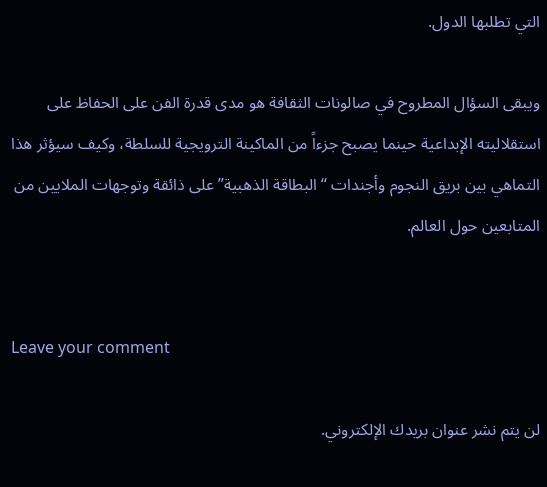التي تطلبها الدول.

ويبقى السؤال المطروح في صالونات الثقافة هو مدى قدرة الفن على الحفاظ على استقلاليته الإبداعية حينما يصبح جزءاً من الماكينة الترويجية للسلطة، وكيف سيؤثر هذا التماهي بين بريق النجوم وأجندات “البطاقة الذهبية” على ذائقة وتوجهات الملايين من المتابعين حول العالم.


Leave your comment

لن يتم نشر عنوان بريدك الإلكتروني.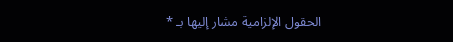الحقول الإلزامية مشار إليها بـ *